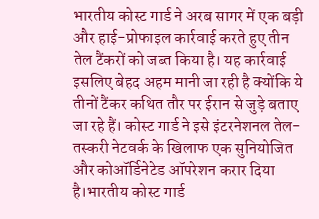भारतीय कोस्ट गार्ड ने अरब सागर में एक बड़ी और हाई-प्रोफाइल कार्रवाई करते हुए तीन तेल टैंकरों को जब्त किया है। यह कार्रवाई इसलिए बेहद अहम मानी जा रही है क्योंकि ये तीनों टैंकर कथित तौर पर ईरान से जुड़े बताए जा रहे हैं। कोस्ट गार्ड ने इसे इंटरनेशनल तेल-तस्करी नेटवर्क के खिलाफ एक सुनियोजित और कोऑर्डिनेटेड ऑपरेशन करार दिया है।भारतीय कोस्ट गार्ड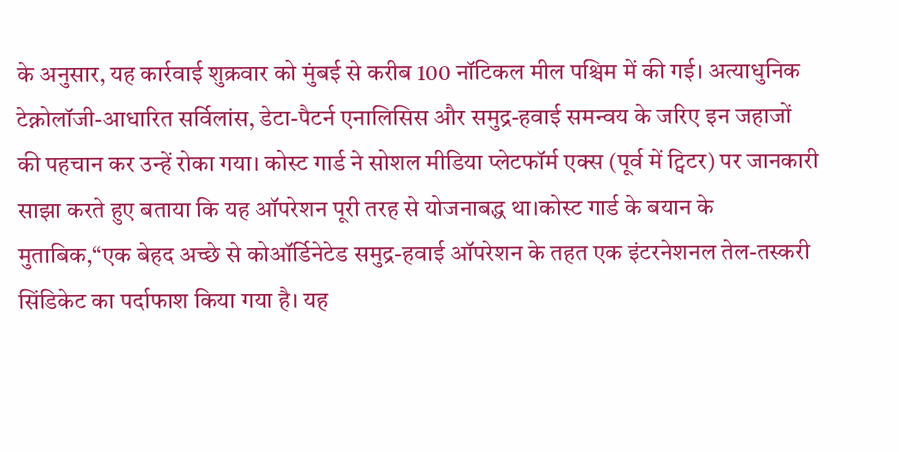के अनुसार, यह कार्रवाई शुक्रवार को मुंबई से करीब 100 नॉटिकल मील पश्चिम में की गई। अत्याधुनिक टेक्नोलॉजी-आधारित सर्विलांस, डेटा-पैटर्न एनालिसिस और समुद्र-हवाई समन्वय के जरिए इन जहाजों की पहचान कर उन्हें रोका गया। कोस्ट गार्ड ने सोशल मीडिया प्लेटफॉर्म एक्स (पूर्व में ट्विटर) पर जानकारी साझा करते हुए बताया कि यह ऑपरेशन पूरी तरह से योजनाबद्ध था।कोस्ट गार्ड के बयान के मुताबिक,“एक बेहद अच्छे से कोऑर्डिनेटेड समुद्र-हवाई ऑपरेशन के तहत एक इंटरनेशनल तेल-तस्करी सिंडिकेट का पर्दाफाश किया गया है। यह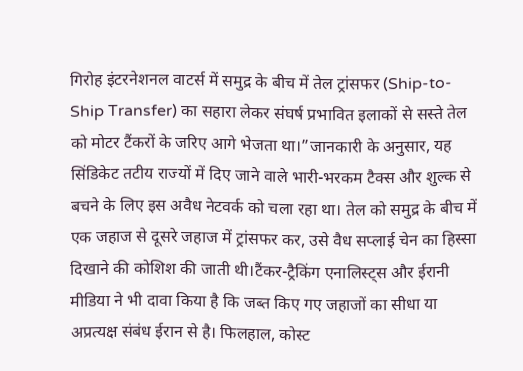गिरोह इंटरनेशनल वाटर्स में समुद्र के बीच में तेल ट्रांसफर (Ship-to-Ship Transfer) का सहारा लेकर संघर्ष प्रभावित इलाकों से सस्ते तेल को मोटर टैंकरों के जरिए आगे भेजता था।”जानकारी के अनुसार, यह सिंडिकेट तटीय राज्यों में दिए जाने वाले भारी-भरकम टैक्स और शुल्क से बचने के लिए इस अवैध नेटवर्क को चला रहा था। तेल को समुद्र के बीच में एक जहाज से दूसरे जहाज में ट्रांसफर कर, उसे वैध सप्लाई चेन का हिस्सा दिखाने की कोशिश की जाती थी।टैंकर-ट्रैकिंग एनालिस्ट्स और ईरानी मीडिया ने भी दावा किया है कि जब्त किए गए जहाजों का सीधा या अप्रत्यक्ष संबंध ईरान से है। फिलहाल, कोस्ट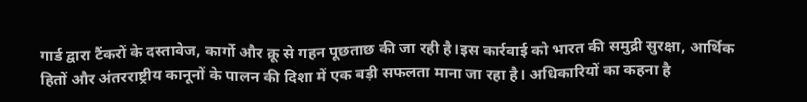गार्ड द्वारा टैंकरों के दस्तावेज, कार्गो और क्रू से गहन पूछताछ की जा रही है।इस कार्रवाई को भारत की समुद्री सुरक्षा, आर्थिक हितों और अंतरराष्ट्रीय कानूनों के पालन की दिशा में एक बड़ी सफलता माना जा रहा है। अधिकारियों का कहना है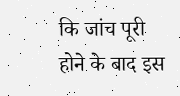कि जांच पूरी होने के बाद इस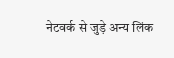नेटवर्क से जुड़े अन्य लिंक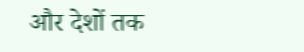और देशों तक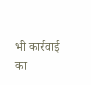भी कार्रवाई का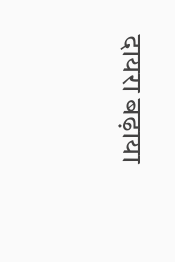दायरा बढ़ाया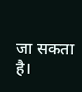जा सकता है।